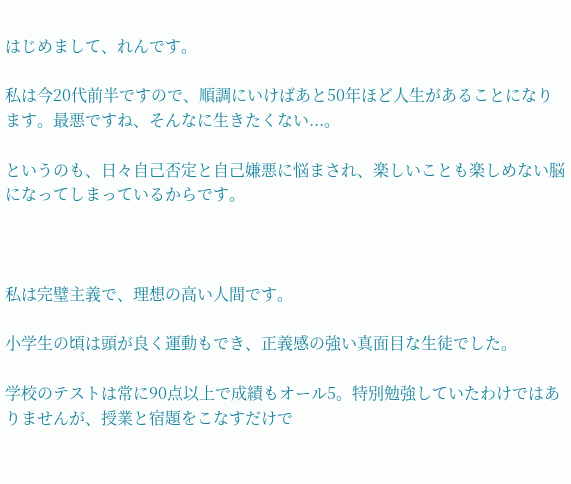はじめまして、れんです。

私は今20代前半ですので、順調にいけばあと50年ほど人生があることになります。最悪ですね、そんなに生きたくない...。

というのも、日々自己否定と自己嫌悪に悩まされ、楽しいことも楽しめない脳になってしまっているからです。



私は完璧主義で、理想の高い人間です。

小学生の頃は頭が良く運動もでき、正義感の強い真面目な生徒でした。

学校のテストは常に90点以上で成績もオール5。特別勉強していたわけではありませんが、授業と宿題をこなすだけで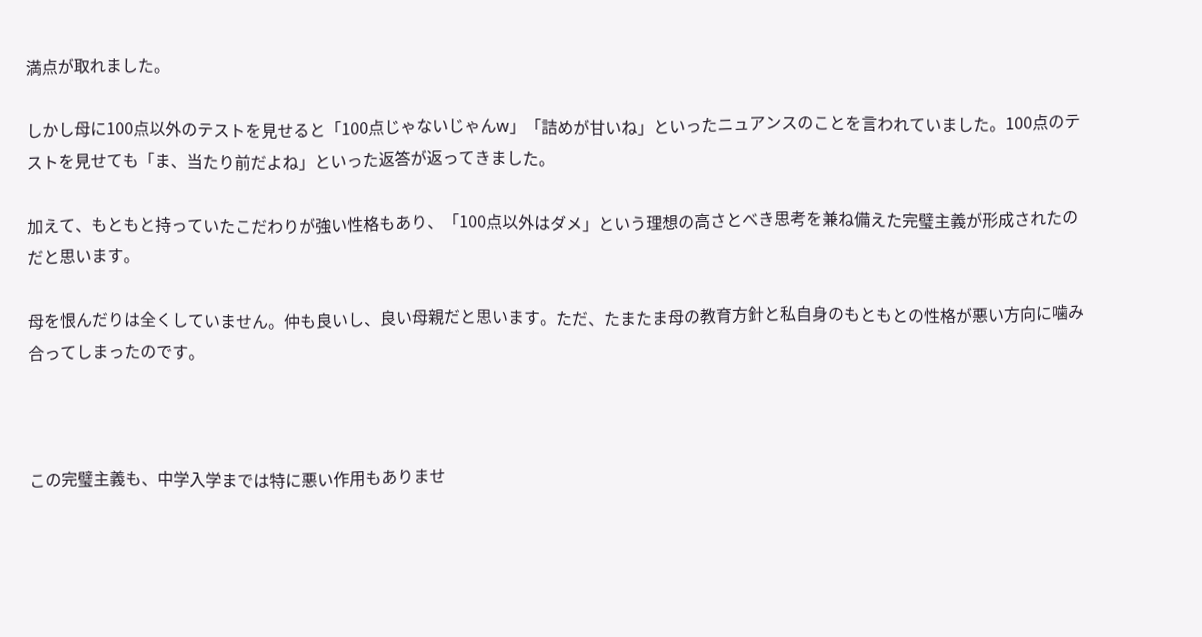満点が取れました。

しかし母に100点以外のテストを見せると「100点じゃないじゃんw」「詰めが甘いね」といったニュアンスのことを言われていました。100点のテストを見せても「ま、当たり前だよね」といった返答が返ってきました。

加えて、もともと持っていたこだわりが強い性格もあり、「100点以外はダメ」という理想の高さとべき思考を兼ね備えた完璧主義が形成されたのだと思います。

母を恨んだりは全くしていません。仲も良いし、良い母親だと思います。ただ、たまたま母の教育方針と私自身のもともとの性格が悪い方向に噛み合ってしまったのです。



この完璧主義も、中学入学までは特に悪い作用もありませ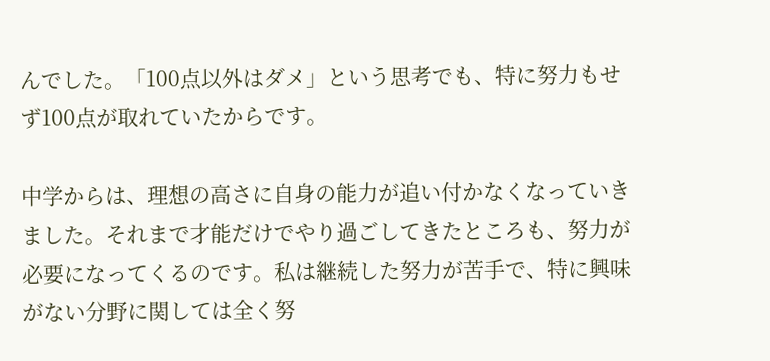んでした。「100点以外はダメ」という思考でも、特に努力もせず100点が取れていたからです。

中学からは、理想の高さに自身の能力が追い付かなくなっていきました。それまで才能だけでやり過ごしてきたところも、努力が必要になってくるのです。私は継続した努力が苦手で、特に興味がない分野に関しては全く努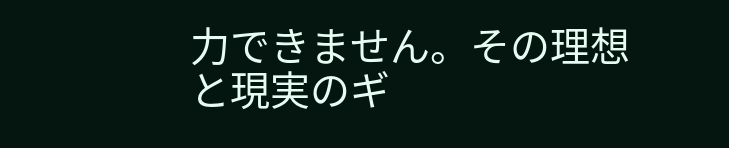力できません。その理想と現実のギ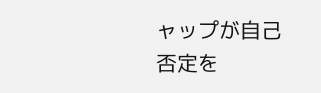ャップが自己否定を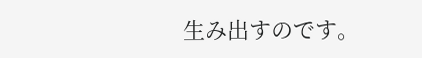生み出すのです。